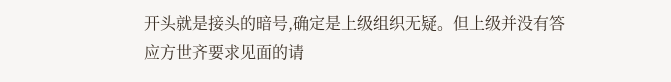开头就是接头的暗号,确定是上级组织无疑。但上级并没有答应方世齐要求见面的请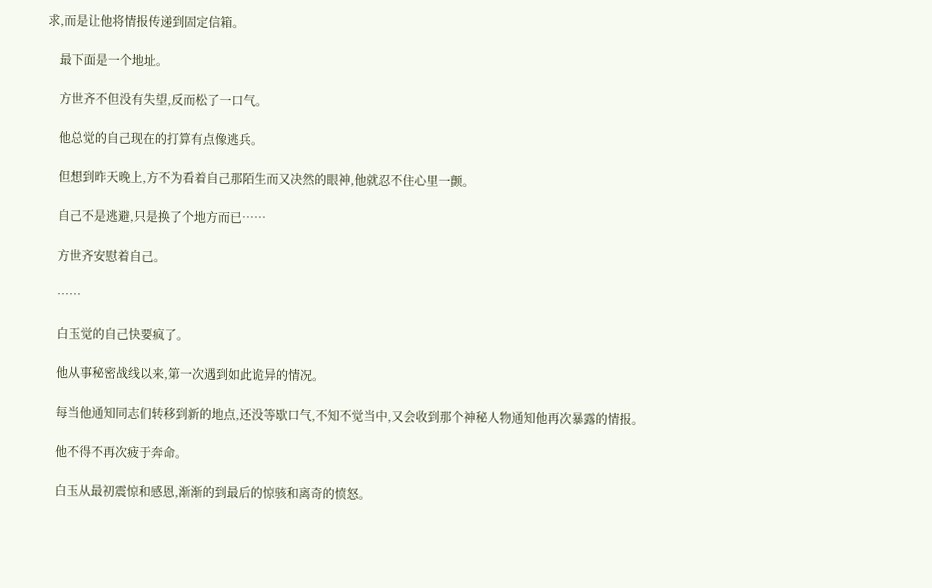求,而是让他将情报传递到固定信箱。

    最下面是一个地址。

    方世齐不但没有失望,反而松了一口气。

    他总觉的自己现在的打算有点像逃兵。

    但想到昨天晚上,方不为看着自己那陌生而又决然的眼神,他就忍不住心里一颤。

    自己不是逃避,只是换了个地方而已……

    方世齐安慰着自己。

    ……

    白玉觉的自己快要疯了。

    他从事秘密战线以来,第一次遇到如此诡异的情况。

    每当他通知同志们转移到新的地点,还没等歇口气,不知不觉当中,又会收到那个神秘人物通知他再次暴露的情报。

    他不得不再次疲于奔命。

    白玉从最初震惊和感恩,渐渐的到最后的惊骇和离奇的愤怒。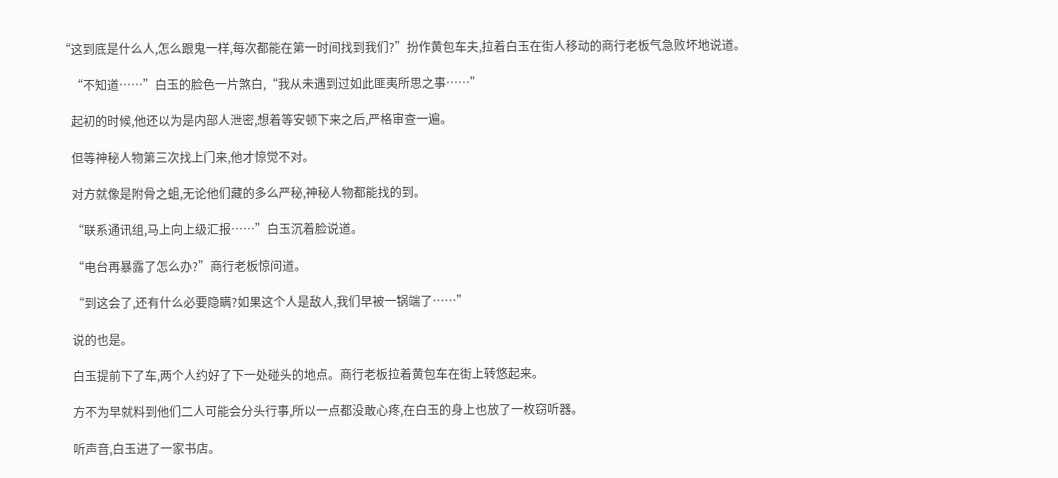“这到底是什么人,怎么跟鬼一样,每次都能在第一时间找到我们?”扮作黄包车夫,拉着白玉在街人移动的商行老板气急败坏地说道。

    “不知道……”白玉的脸色一片煞白,“我从未遇到过如此匪夷所思之事……”

    起初的时候,他还以为是内部人泄密,想着等安顿下来之后,严格审查一遍。

    但等神秘人物第三次找上门来,他才惊觉不对。

    对方就像是附骨之蛆,无论他们藏的多么严秘,神秘人物都能找的到。

    “联系通讯组,马上向上级汇报……”白玉沉着脸说道。

    “电台再暴露了怎么办?”商行老板惊问道。

    “到这会了,还有什么必要隐瞒?如果这个人是敌人,我们早被一锅端了……”

    说的也是。

    白玉提前下了车,两个人约好了下一处碰头的地点。商行老板拉着黄包车在街上转悠起来。

    方不为早就料到他们二人可能会分头行事,所以一点都没敢心疼,在白玉的身上也放了一枚窃听器。

    听声音,白玉进了一家书店。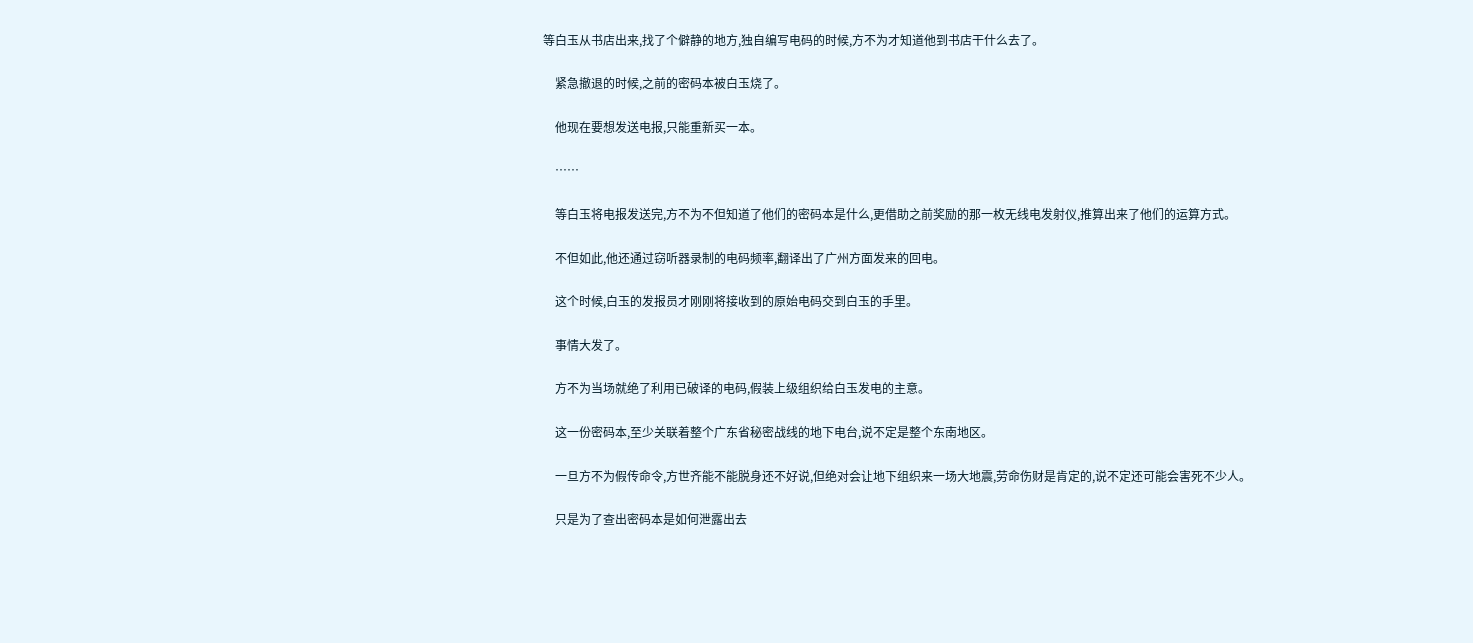等白玉从书店出来,找了个僻静的地方,独自编写电码的时候,方不为才知道他到书店干什么去了。

    紧急撤退的时候,之前的密码本被白玉烧了。

    他现在要想发送电报,只能重新买一本。

    ……

    等白玉将电报发送完,方不为不但知道了他们的密码本是什么,更借助之前奖励的那一枚无线电发射仪,推算出来了他们的运算方式。

    不但如此,他还通过窃听器录制的电码频率,翻译出了广州方面发来的回电。

    这个时候,白玉的发报员才刚刚将接收到的原始电码交到白玉的手里。

    事情大发了。

    方不为当场就绝了利用已破译的电码,假装上级组织给白玉发电的主意。

    这一份密码本,至少关联着整个广东省秘密战线的地下电台,说不定是整个东南地区。

    一旦方不为假传命令,方世齐能不能脱身还不好说,但绝对会让地下组织来一场大地震,劳命伤财是肯定的,说不定还可能会害死不少人。

    只是为了查出密码本是如何泄露出去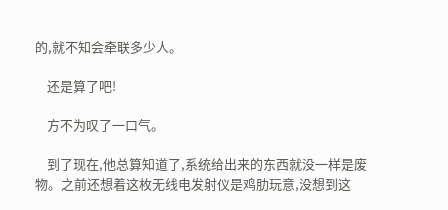的,就不知会牵联多少人。

    还是算了吧!

    方不为叹了一口气。

    到了现在,他总算知道了,系统给出来的东西就没一样是废物。之前还想着这枚无线电发射仪是鸡肋玩意,没想到这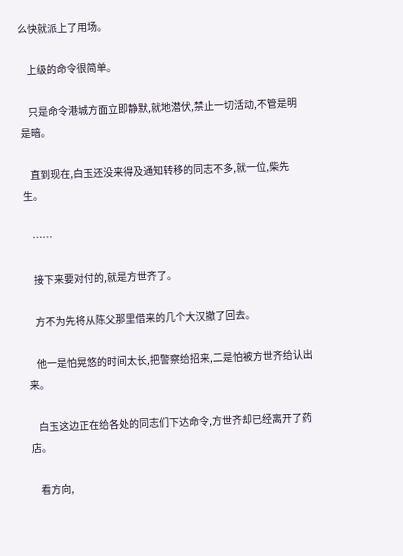么快就派上了用场。

    上级的命令很简单。

    只是命令港城方面立即静默,就地潜伏,禁止一切活动,不管是明是暗。

    直到现在,白玉还没来得及通知转移的同志不多,就一位,柴先生。

    ……

    接下来要对付的,就是方世齐了。

    方不为先将从陈父那里借来的几个大汉撤了回去。

    他一是怕晃悠的时间太长,把警察给招来,二是怕被方世齐给认出来。

    白玉这边正在给各处的同志们下达命令,方世齐却已经离开了药店。

    看方向,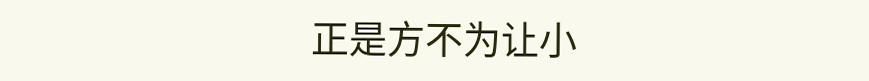正是方不为让小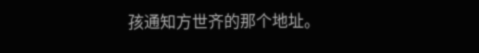孩通知方世齐的那个地址。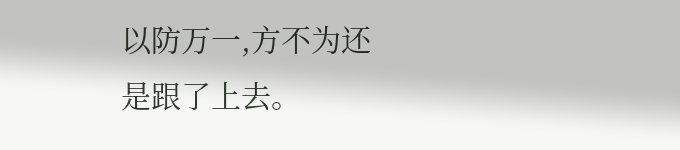以防万一,方不为还是跟了上去。